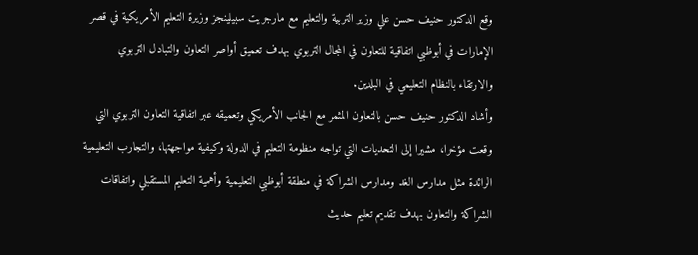وقع الدكتور حنيف حسن علي وزير التربية والتعليم مع مارجريت سبيلينجز وزيرة التعليم الأمريكية في قصر الإمارات في أبوظبي اتفاقية للتعاون في المجال التربوي بهدف تعميق أواصر التعاون والتبادل التربوي والارتقاء بالنظام التعليمي في البلدين.
وأشاد الدكتور حنيف حسن بالتعاون المثمر مع الجانب الأمريكي وتعميقه عبر اتفاقية التعاون التربوي التي وقعت مؤخرا، مشيرا إلى التحديات التي تواجه منظومة التعليم في الدولة وكيفية مواجهتها، والتجارب التعليمية الرائدة مثل مدارس الغد ومدارس الشراكة في منطقة أبوظبي التعليمية وأهمية التعليم المستقبلي واتفاقات الشراكة والتعاون بهدف تقديم تعليم حديث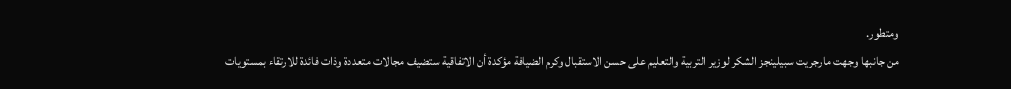ومتطور.
من جانبها وجهت مارجريت سبيلينجز الشكر لوزير التربية والتعليم على حسن الاستقبال وكرم الضيافة مؤكدة أن الاتفاقية ستضيف مجالات متعددة وذات فائدة للارتقاء بمستويات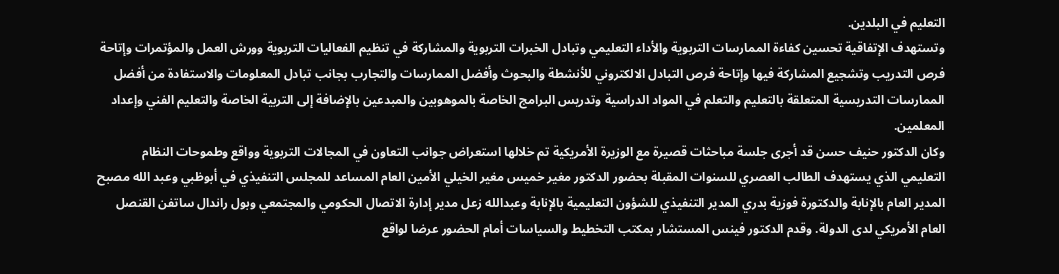التعليم في البلدين.
وتستهدف الإتفاقية تحسين كفاءة الممارسات التربوية والأداء التعليمي وتبادل الخبرات التربوية والمشاركة في تنظيم الفعاليات التربوية وورش العمل والمؤتمرات وإتاحة فرص التدريب وتشجيع المشاركة فيها وإتاحة فرص التبادل الالكتروني للأنشطة والبحوث وأفضل الممارسات والتجارب بجانب تبادل المعلومات والاستفادة من أفضل الممارسات التدريسية المتعلقة بالتعليم والتعلم في المواد الدراسية وتدريس البرامج الخاصة بالموهوبين والمبدعين بالإضافة إلى التربية الخاصة والتعليم الفني وإعداد المعلمين.
وكان الدكتور حنيف حسن قد أجرى جلسة مباحثات قصيرة مع الوزيرة الأمريكية تم خلالها استعراض جوانب التعاون في المجالات التربوية وواقع وطموحات النظام التعليمي الذي يستهدف الطالب العصري للسنوات المقبلة بحضور الدكتور مغير خميس مغير الخيلي الأمين العام المساعد للمجلس التنفيذي في أبوظبي وعبد الله مصبح المدير العام بالإنابة والدكتورة فوزية بدري المدير التنفيذي للشؤون التعليمية بالإنابة وعبدالله زعل مدير إدارة الاتصال الحكومي والمجتمعي وبول راندال ساتفن القنصل العام الأمريكي لدى الدولة. وقدم الدكتور فينس المستشار بمكتب التخطيط والسياسات أمام الحضور عرضا لواقع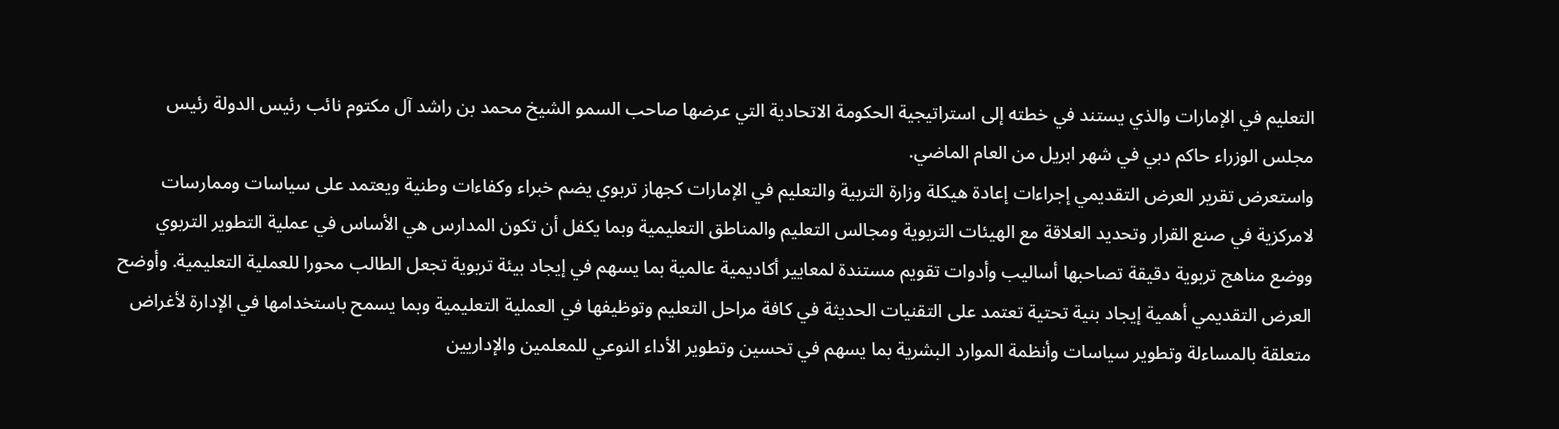التعليم في الإمارات والذي يستند في خطته إلى استراتيجية الحكومة الاتحادية التي عرضها صاحب السمو الشيخ محمد بن راشد آل مكتوم نائب رئيس الدولة رئيس مجلس الوزراء حاكم دبي في شهر ابريل من العام الماضي.
واستعرض تقرير العرض التقديمي إجراءات إعادة هيكلة وزارة التربية والتعليم في الإمارات كجهاز تربوي يضم خبراء وكفاءات وطنية ويعتمد على سياسات وممارسات لامركزية في صنع القرار وتحديد العلاقة مع الهيئات التربوية ومجالس التعليم والمناطق التعليمية وبما يكفل أن تكون المدارس هي الأساس في عملية التطوير التربوي ووضع مناهج تربوية دقيقة تصاحبها أساليب وأدوات تقويم مستندة لمعايير أكاديمية عالمية بما يسهم في إيجاد بيئة تربوية تجعل الطالب محورا للعملية التعليمية. وأوضح العرض التقديمي أهمية إيجاد بنية تحتية تعتمد على التقنيات الحديثة في كافة مراحل التعليم وتوظيفها في العملية التعليمية وبما يسمح باستخدامها في الإدارة لأغراض متعلقة بالمساءلة وتطوير سياسات وأنظمة الموارد البشرية بما يسهم في تحسين وتطوير الأداء النوعي للمعلمين والإداريين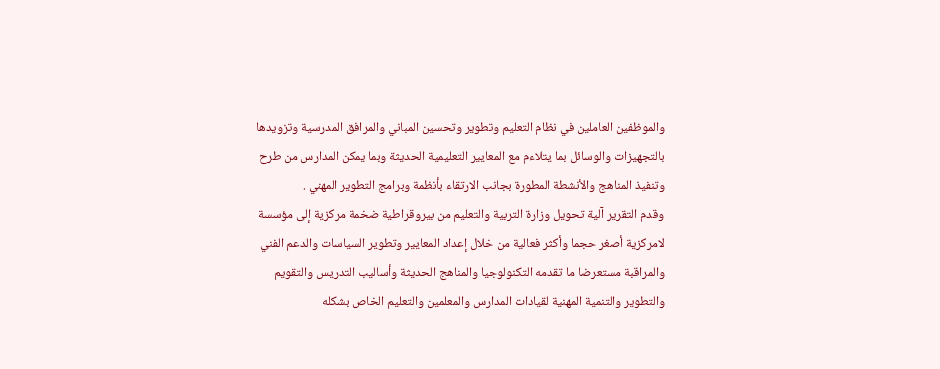والموظفين العاملين في نظام التعليم وتطوير وتحسين المباني والمرافق المدرسية وتزويدها بالتجهيزات والوسائل بما يتلاءم مع المعايير التعليمية الحديثة وبما يمكن المدارس من طرح وتنفيذ المناهج والأنشطة المطورة بجانب الارتقاء بأنظمة وبرامج التطوير المهني .
وقدم التقرير آلية تحويل وزارة التربية والتعليم من بيروقراطية ضخمة مركزية إلى مؤسسة لامركزية أصغر حجما وأكثر فعالية من خلال إعداد المعايير وتطوير السياسات والدعم الفني والمراقبة مستعرضا ما تقدمه التكنولوجيا والمناهج الحديثة وأساليب التدريس والتقويم والتطوير والتنمية المهنية لقيادات المدارس والمعلمين والتعليم الخاص بشكله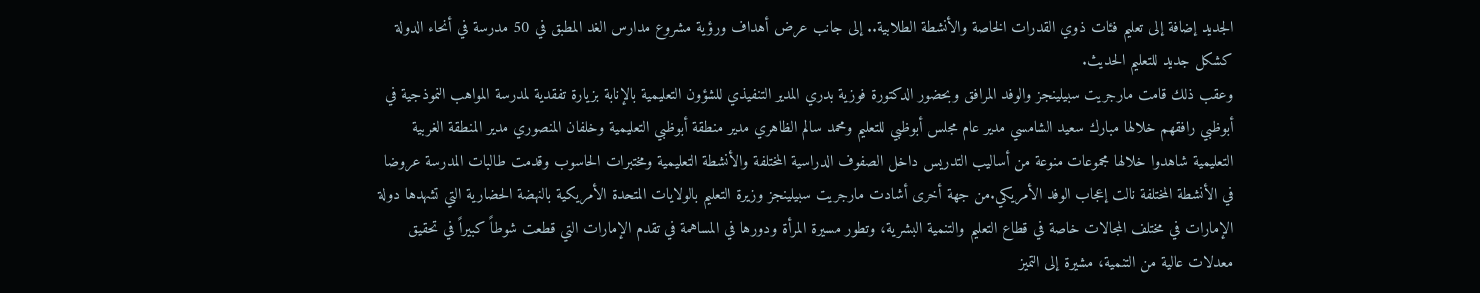الجديد إضافة إلى تعليم فئات ذوي القدرات الخاصة والأنشطة الطلابية.. إلى جانب عرض أهداف ورؤية مشروع مدارس الغد المطبق في 50 مدرسة في أنحاء الدولة كشكل جديد للتعليم الحديث.
وعقب ذلك قامت مارجريت سبيلينجز والوفد المرافق وبحضور الدكتورة فوزية بدري المدير التنفيذي للشؤون التعليمية بالإنابة بزيارة تفقدية لمدرسة المواهب النموذجية في أبوظبي رافقهم خلالها مبارك سعيد الشامسي مدير عام مجلس أبوظبي للتعليم ومحمد سالم الظاهري مدير منطقة أبوظبي التعليمية وخلفان المنصوري مدير المنطقة الغربية التعليمية شاهدوا خلالها مجموعات منوعة من أساليب التدريس داخل الصفوف الدراسية المختلفة والأنشطة التعليمية ومختبرات الحاسوب وقدمت طالبات المدرسة عروضا في الأنشطة المختلفة نالت إعجاب الوفد الأمريكي.من جهة أخرى أشادت مارجريت سبيلينجز وزيرة التعليم بالولايات المتحدة الأمريكية بالنهضة الحضارية التي تشهدها دولة الإمارات في مختلف المجالات خاصة في قطاع التعليم والتنمية البشرية، وتطور مسيرة المرأة ودورها في المساهمة في تقدم الإمارات التي قطعت شوطاً كبيراً في تحقيق معدلات عالية من التنمية، مشيرة إلى التميز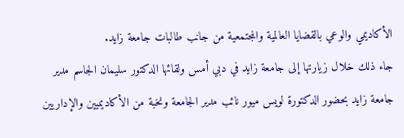الأكاديمي والوعي بالقضايا العالمية والمجتمعية من جانب طالبات جامعة زايد.
جاء ذلك خلال زيارتها إلى جامعة زايد في دبي أمس ولقائها الدكتور سليمان الجاسم مدير جامعة زايد بحضور الدكتورة لويس ميور نائب مدير الجامعة ونخبة من الأكاديميين والإداريين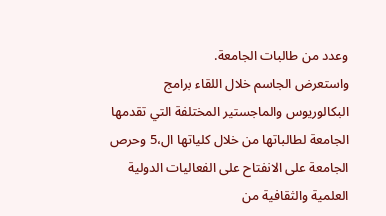وعدد من طالبات الجامعة.
واستعرض الجاسم خلال اللقاء برامج البكالوريوس والماجستير المختلفة التي تقدمها الجامعة لطالباتها من خلال كلياتها ال،5 وحرص الجامعة على الانفتاح على الفعاليات الدولية العلمية والثقافية من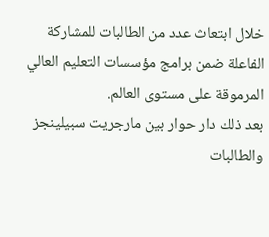خلال ابتعاث عدد من الطالبات للمشاركة الفاعلة ضمن برامج مؤسسات التعليم العالي المرموقة على مستوى العالم.
بعد ذلك دار حوار بين مارجريت سبيلينجز والطالبات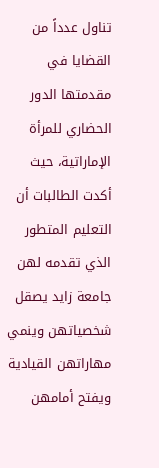تناول عدداً من القضايا في مقدمتها الدور الحضاري للمرأة الإماراتية، حيث أكدت الطالبات أن التعليم المتطور الذي تقدمه لهن جامعة زايد يصقل شخصياتهن وينمي مهاراتهن القيادية ويفتح أمامهن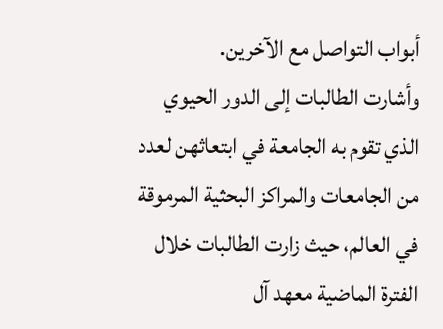أبواب التواصل مع الآخرين.
وأشارت الطالبات إلى الدور الحيوي الذي تقوم به الجامعة في ابتعاثهن لعدد من الجامعات والمراكز البحثية المرموقة في العالم، حيث زارت الطالبات خلال الفترة الماضية معهد آل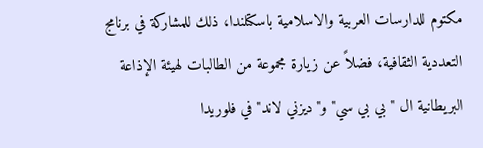مكتوم للدارسات العربية والاسلامية باسكتلندا، ذلك للمشاركة في برنامج التعددية الثقافية، فضلاً عن زيارة مجموعة من الطالبات لهيئة الإذاعة البريطانية ال "بي بي سي" و"ديزني لاند" في فلوريدا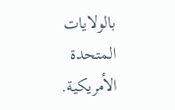بالولايات المتحدة الأمريكية.